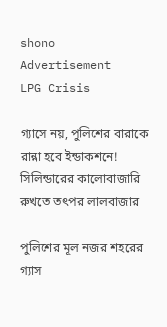shono
Advertisement
LPG Crisis

গ্যাসে নয়, পুলিশের বারাকে রান্না হবে ইন্ডাকশনে! সিলিন্ডারের কালোবাজারি রুখতে তৎপর লালবাজার

পুলিশের মূল নজর শহরের গ্যাস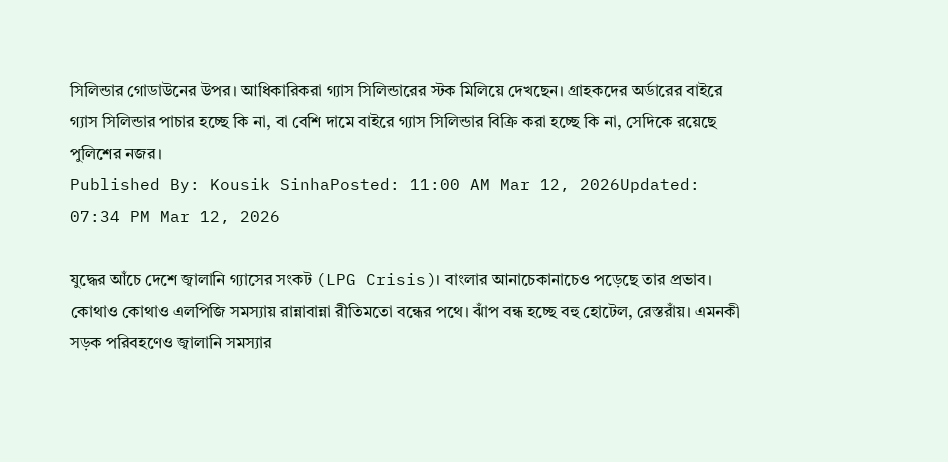সিলিন্ডার গোডাউনের উপর। আধিকারিকরা গ্যাস সিলিন্ডারের স্টক মিলিয়ে দেখছেন। গ্রাহকদের অর্ডারের বাইরে গ্যাস সিলিন্ডার পাচার হচ্ছে কি না, বা বেশি দামে বাইরে গ্যাস সিলিন্ডার বিক্রি করা হচ্ছে কি না, সেদিকে রয়েছে পুলিশের নজর।
Published By: Kousik SinhaPosted: 11:00 AM Mar 12, 2026Updated: 07:34 PM Mar 12, 2026

যুদ্ধের আঁচে দেশে জ্বালানি গ্যাসের সংকট (LPG Crisis)। বাংলার আনাচেকানাচেও পড়েছে তার প্রভাব। কোথাও কোথাও এলপিজি সমস্যায় রান্নাবান্না রীতিমতো বন্ধের পথে। ঝাঁপ বন্ধ হচ্ছে বহু হোটেল, রেস্তরাঁয়। এমনকী সড়ক পরিবহণেও জ্বালানি সমস্যার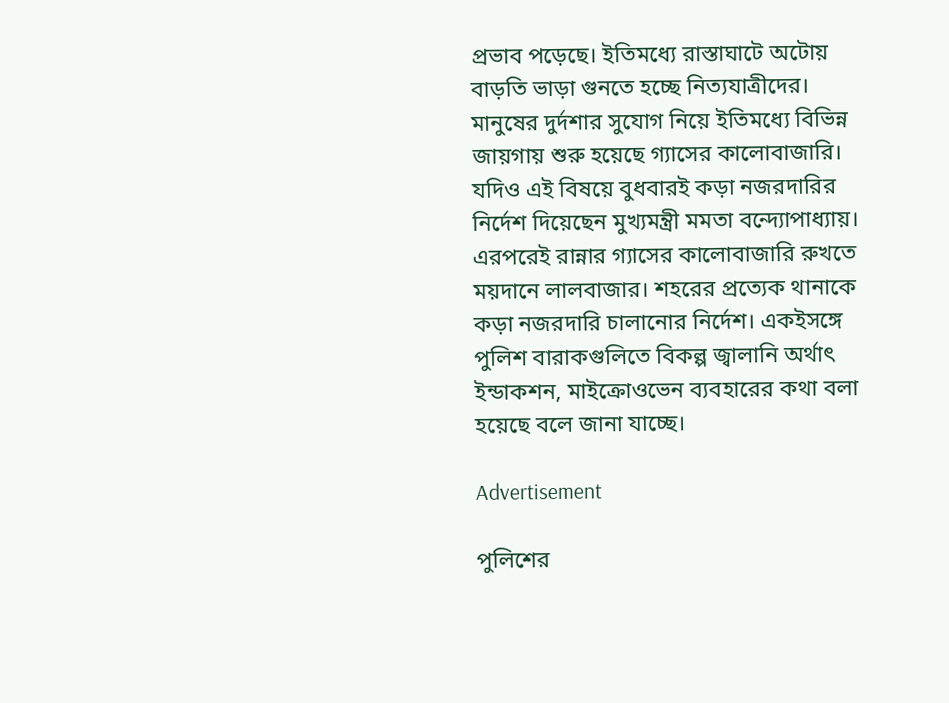প্রভাব পড়েছে। ইতিমধ্যে রাস্তাঘাটে অটোয় বাড়তি ভাড়া গুনতে হচ্ছে নিত্যযাত্রীদের। মানুষের দুর্দশার সুযোগ নিয়ে ইতিমধ্যে বিভিন্ন জায়গায় শুরু হয়েছে গ্যাসের কালোবাজারি। যদিও এই বিষয়ে বুধবারই কড়া নজরদারির নির্দেশ দিয়েছেন মুখ্যমন্ত্রী মমতা বন্দ্যোপাধ্যায়। এরপরেই রান্নার গ্যাসের কালোবাজারি রুখতে ময়দানে লালবাজার। শহরের প্রত্যেক থানাকে কড়া নজরদারি চালানোর নির্দেশ। একইসঙ্গে পুলিশ বারাকগুলিতে বিকল্প জ্বালানি অর্থাৎ ইন্ডাকশন, মাইক্রোওভেন ব্যবহারের কথা বলা হয়েছে বলে জানা যাচ্ছে।

Advertisement

পুলিশের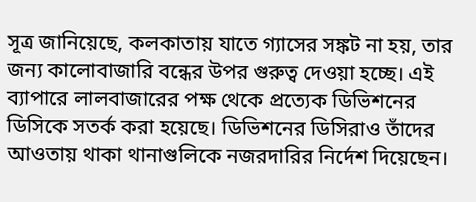সূত্র জানিয়েছে, কলকাতায় যাতে গ‌্যাসের সঙ্কট না হয়, তার জন্য কালোবাজারি বন্ধের উপর গুরুত্ব দেওয়া হচ্ছে। এই ব্যাপারে লালবাজারের পক্ষ থেকে প্রত্যেক ডিভিশনের ডিসিকে সতর্ক করা হয়েছে। ডিভিশনের ডিসিরাও তাঁদের আওতায় থাকা থানাগুলিকে নজরদারির নির্দেশ দিয়েছেন।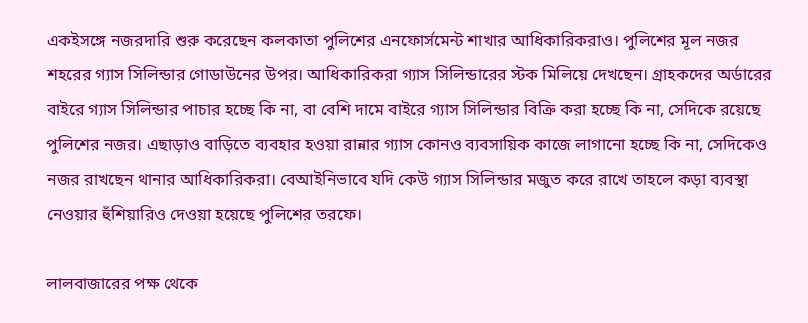একইসঙ্গে নজরদারি শুরু করেছেন কলকাতা পুলিশের এনফোর্সমেন্ট শাখার আধিকারিকরাও। পুলিশের মূল নজর শহরের গ্যাস সিলিন্ডার গোডাউনের উপর। আধিকারিকরা গ্যাস সিলিন্ডারের স্টক মিলিয়ে দেখছেন। গ্রাহকদের অর্ডারের বাইরে গ্যাস সিলিন্ডার পাচার হচ্ছে কি না, বা বেশি দামে বাইরে গ্যাস সিলিন্ডার বিক্রি করা হচ্ছে কি না, সেদিকে রয়েছে পুলিশের নজর। এছাড়াও বাড়িতে ব্যবহার হওয়া রান্নার গ্যাস কোনও ব‌্যবসায়িক কাজে লাগানো হচ্ছে কি না, সেদিকেও নজর রাখছেন থানার আধিকারিকরা। বেআইনিভাবে যদি কেউ গ্যাস সিলিন্ডার মজুত করে রাখে তাহলে কড়া ব্যবস্থা নেওয়ার হুঁশিয়ারিও দেওয়া হয়েছে পুলিশের তরফে।

লালবাজারের পক্ষ থেকে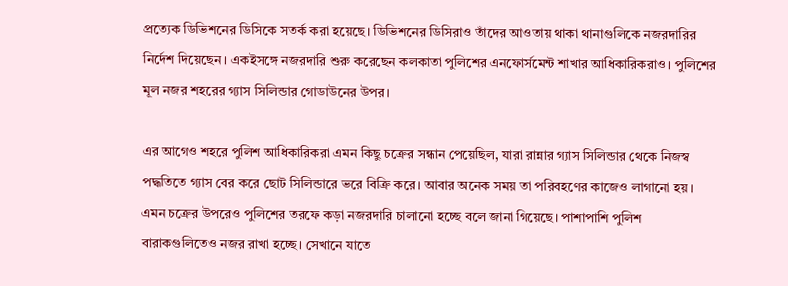প্রত্যেক ডিভিশনের ডিসিকে সতর্ক করা হয়েছে। ডিভিশনের ডিসিরাও তাঁদের আওতায় থাকা থানাগুলিকে নজরদারির নির্দেশ দিয়েছেন। একইসঙ্গে নজরদারি শুরু করেছেন কলকাতা পুলিশের এনফোর্সমেন্ট শাখার আধিকারিকরাও। পুলিশের মূল নজর শহরের গ্যাস সিলিন্ডার গোডাউনের উপর।

এর আগেও শহরে পুলিশ আধিকারিকরা এমন কিছু চক্রের সন্ধান পেয়েছিল, যারা রান্নার গ্যাস সিলিন্ডার থেকে নিজস্ব পদ্ধতিতে গ্যাস বের করে ছোট সিলিন্ডারে ভরে বিক্রি করে। আবার অনেক সময় তা পরিবহণের কাজেও লাগানো হয়। এমন চক্রের উপরেও পুলিশের তরফে কড়া নজরদারি চালানো হচ্ছে বলে জানা গিয়েছে। পাশাপাশি পুলিশ বারাকগুলিতেও নজর রাখা হচ্ছে। সেখানে যাতে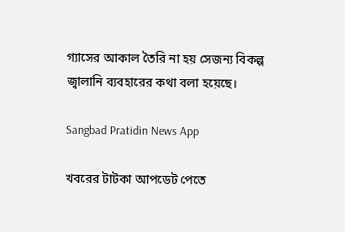গ্যাসের আকাল তৈরি না হয় সেজন্য বিকল্প জ্বালানি ব্যবহারের কথা বলা হয়েছে।

Sangbad Pratidin News App

খবরের টাটকা আপডেট পেতে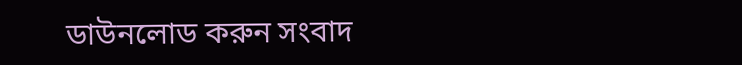ডাউনলোড করুন সংবাদ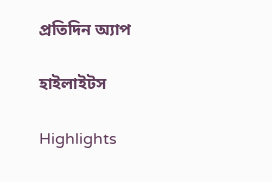প্রতিদিন অ্যাপ

হাইলাইটস

Highlights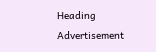Heading
Advertisement